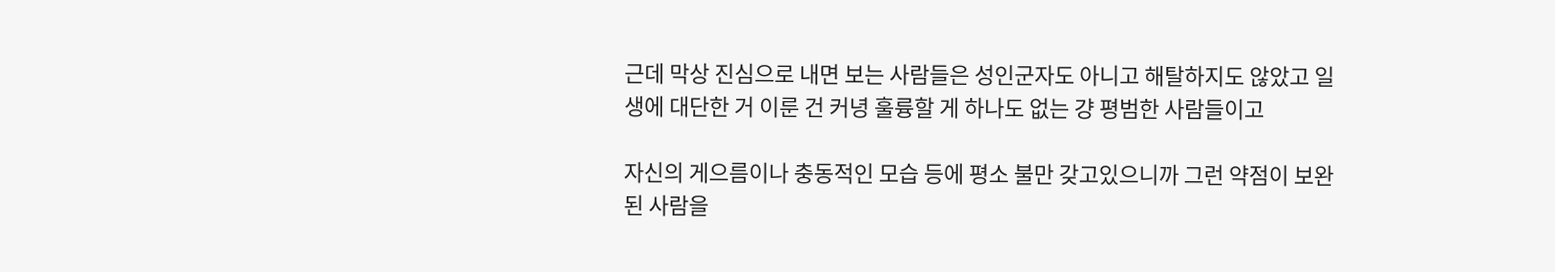근데 막상 진심으로 내면 보는 사람들은 성인군자도 아니고 해탈하지도 않았고 일생에 대단한 거 이룬 건 커녕 훌륭할 게 하나도 없는 걍 평범한 사람들이고

자신의 게으름이나 충동적인 모습 등에 평소 불만 갖고있으니까 그런 약점이 보완된 사람을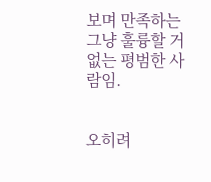보며 만족하는 그냥 훌륭할 거 없는 평범한 사람임.


오히려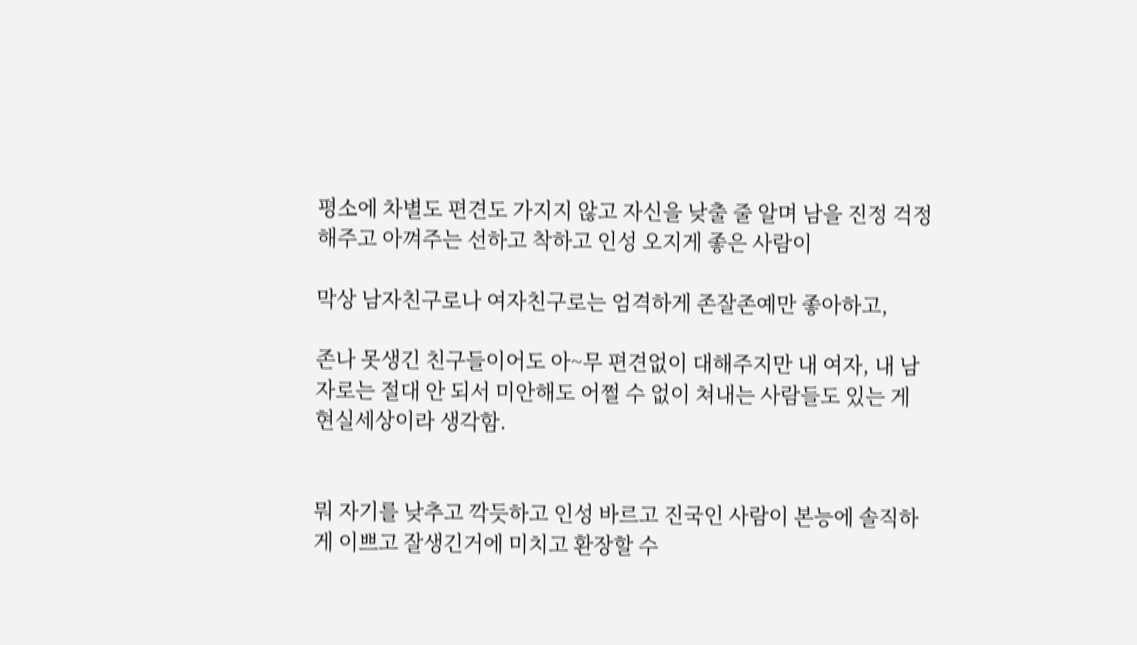평소에 차별도 편견도 가지지 않고 자신을 낮출 줄 알며 남을 진정 걱정해주고 아껴주는 선하고 착하고 인성 오지게 좋은 사람이

막상 남자친구로나 여자친구로는 엄격하게 존잘존예만 좋아하고,

존나 못생긴 친구들이어도 아~무 편견없이 대해주지만 내 여자, 내 남자로는 절대 안 되서 미안해도 어쩔 수 없이 쳐내는 사람들도 있는 게 현실세상이라 생각함.


뭐 자기를 낮추고 깍듯하고 인성 바르고 진국인 사람이 본능에 솔직하게 이쁘고 잘생긴거에 미치고 환장할 수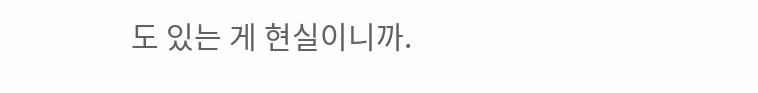도 있는 게 현실이니까.